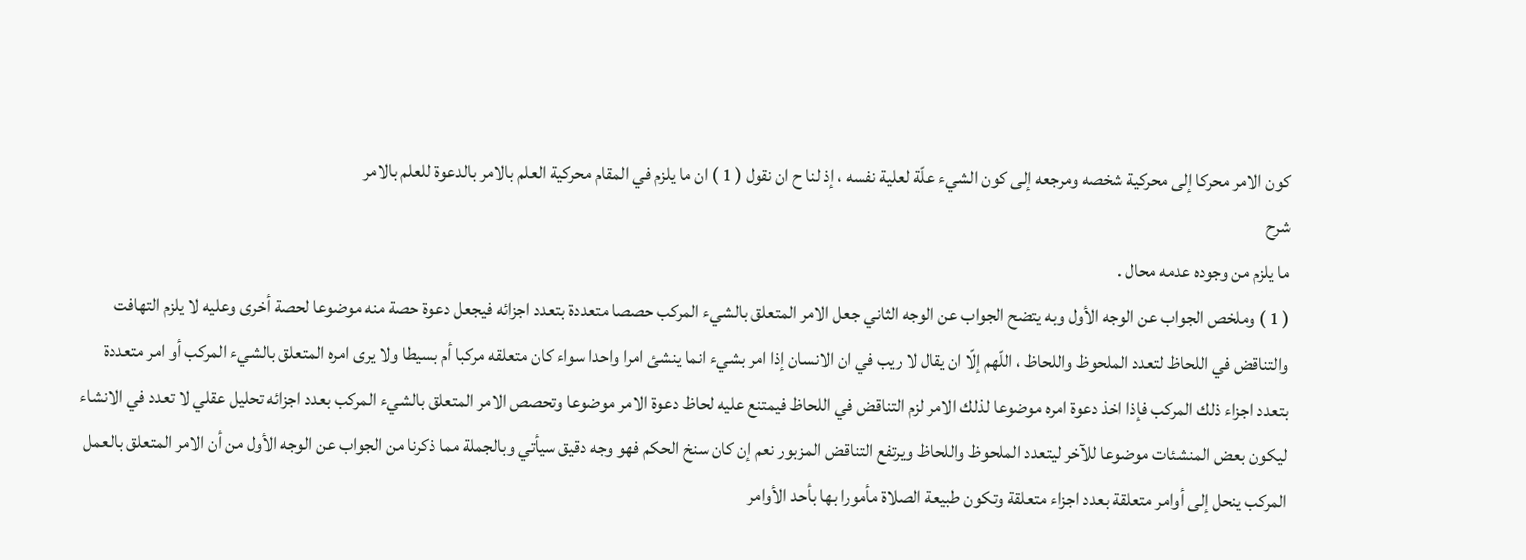كون الامر محركا إلى محركية شخصه ومرجعه إلى كون الشيء علّة لعلية نفسه ، إذ لنا ح ان نقول ( 1 ) ان ما يلزم في المقام محركية العلم بالامر بالدعوة للعلم بالامر
شرح
ما يلزم من وجوده عدمه محال .
( 1 ) وملخص الجواب عن الوجه الأول وبه يتضح الجواب عن الوجه الثاني جعل الامر المتعلق بالشيء المركب حصصا متعددة بتعدد اجزائه فيجعل دعوة حصة منه موضوعا لحصة أخرى وعليه لا يلزم التهافت والتناقض في اللحاظ لتعدد الملحوظ واللحاظ ، اللّهم إلّا ان يقال لا ريب في ان الانسان إذا امر بشيء انما ينشئ امرا واحدا سواء كان متعلقه مركبا أم بسيطا ولا يرى امره المتعلق بالشيء المركب أو امر متعددة بتعدد اجزاء ذلك المركب فإذا اخذ دعوة امره موضوعا لذلك الامر لزم التناقض في اللحاظ فيمتنع عليه لحاظ دعوة الامر موضوعا وتحصص الامر المتعلق بالشيء المركب بعدد اجزائه تحليل عقلي لا تعدد في الانشاء ليكون بعض المنشئات موضوعا للآخر ليتعدد الملحوظ واللحاظ ويرتفع التناقض المزبور نعم إن كان سنخ الحكم فهو وجه دقيق سيأتي وبالجملة مما ذكرنا من الجواب عن الوجه الأول من أن الامر المتعلق بالعمل المركب ينحل إلى أوامر متعلقة بعدد اجزاء متعلقة وتكون طبيعة الصلاة مأمورا بها بأحد الأوامر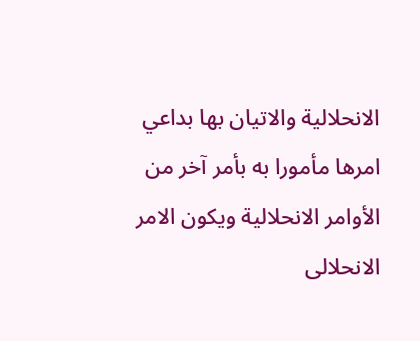الانحلالية والاتيان بها بداعي امرها مأمورا به بأمر آخر من الأوامر الانحلالية ويكون الامر الانحلالى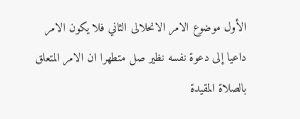الأول موضوع الامر الانحلالى الثاني فلا يكون الامر داعيا إلى دعوة نفسه نظير صل متطهرا ان الامر المتعلق بالصلاة المقيدة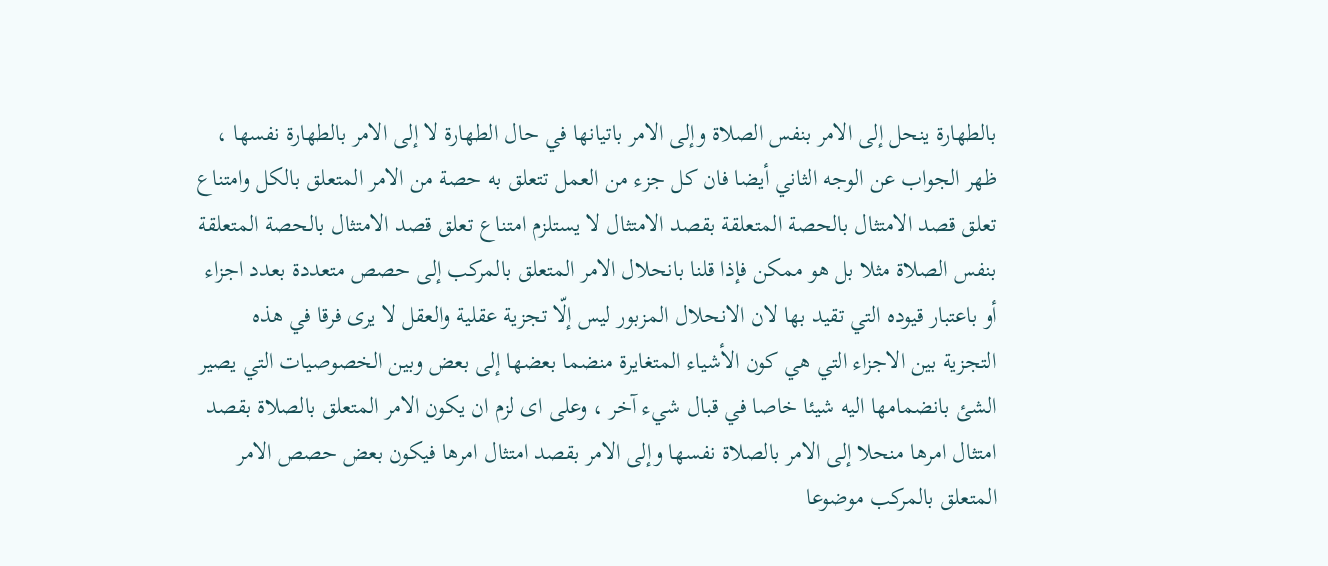بالطهارة ينحل إلى الامر بنفس الصلاة وإلى الامر باتيانها في حال الطهارة لا إلى الامر بالطهارة نفسها ، ظهر الجواب عن الوجه الثاني أيضا فان كل جزء من العمل تتعلق به حصة من الامر المتعلق بالكل وامتناع تعلق قصد الامتثال بالحصة المتعلقة بقصد الامتثال لا يستلزم امتناع تعلق قصد الامتثال بالحصة المتعلقة بنفس الصلاة مثلا بل هو ممكن فإذا قلنا بانحلال الامر المتعلق بالمركب إلى حصص متعددة بعدد اجزاء أو باعتبار قيوده التي تقيد بها لان الانحلال المزبور ليس إلّا تجزية عقلية والعقل لا يرى فرقا في هذه التجزية بين الاجزاء التي هي كون الأشياء المتغايرة منضما بعضها إلى بعض وبين الخصوصيات التي يصير الشئ بانضمامها اليه شيئا خاصا في قبال شيء آخر ، وعلى اى لزم ان يكون الامر المتعلق بالصلاة بقصد امتثال امرها منحلا إلى الامر بالصلاة نفسها وإلى الامر بقصد امتثال امرها فيكون بعض حصص الامر المتعلق بالمركب موضوعا